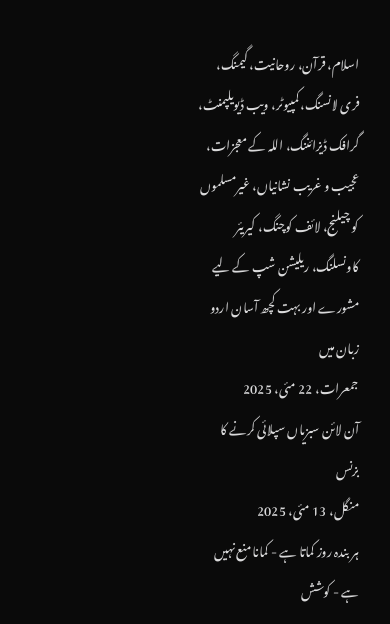اسلام، قرآن، روحانیت، گیمنگ، فری لانسنگ، کمپیوٹر، ویب ڈیویلپمنٹ، گرافک ڈیزائننگ، اللہ کے معجزات، عجیب و غریب نشانیاں، غیرمسلموں کو چیلنج، لائف کوچنگ، کیریئر کاونسلنگ، ریلیشن شپ کے لیے مشورے اور بہت کچھ آسان اردو زبان میں
جمعرات، 22 مئی، 2025
آن لائن سبزیاں سپلائی کرنے کا بزنس
منگل، 13 مئی، 2025
ہر بندہ روز کماتا ہے - کمانا منع نہیں ہے - کوشش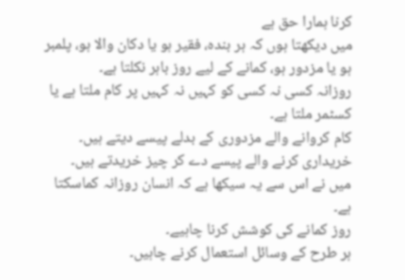کرنا ہمارا حق ہے
میں دیکھتا ہوں کہ ہر بندہ، فقیر ہو یا دکان والا ہو، پلمبر ہو یا مزدور ہو، کمانے کے لیے روز باہر نکلتا ہے۔
روزانہ کسی نہ کسی کو کہیں نہ کہیں پر کام ملتا ہے یا کسٹمر ملتا ہے۔
کام کروانے والے مزدوری کے بدلے پیسے دیتے ہیں۔
خریداری کرنے والے پیسے دے کر چیز خریدتے ہیں۔
میں نے اس سے یہ سیکھا ہے کہ انسان روزانہ کماسکتا ہے۔
روز کمانے کی کوشش کرنا چاہیے۔
ہر طرح کے وسائل استعمال کرنے چاہیں۔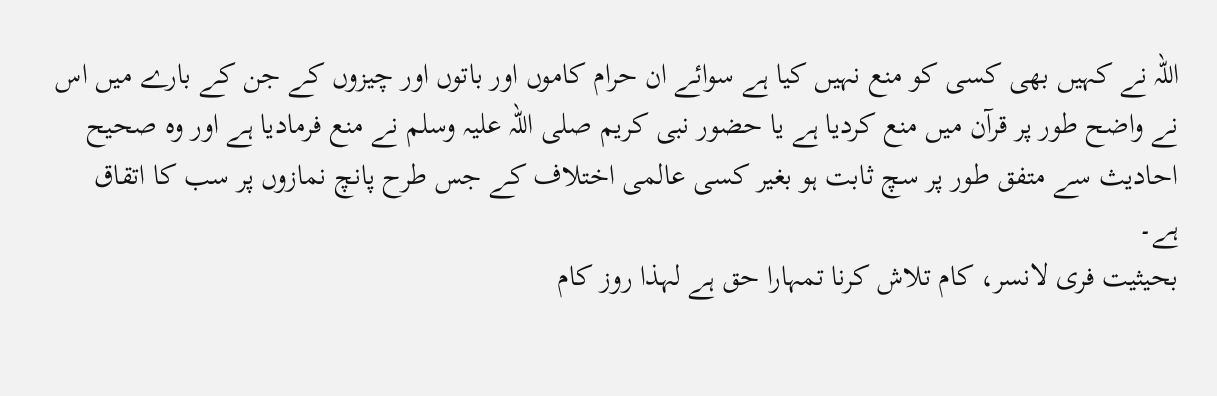اللہ نے کہیں بھی کسی کو منع نہیں کیا ہے سوائے ان حرام کاموں اور باتوں اور چیزوں کے جن کے بارے میں اس نے واضح طور پر قرآن میں منع کردیا ہے یا حضور نبی کریم صلی اللہ علیہ وسلم نے منع فرمادیا ہے اور وہ صحیح احادیث سے متفق طور پر سچ ثابت ہو بغیر کسی عالمی اختلاف کے جس طرح پانچ نمازوں پر سب کا اتقاق ہے۔
بحیثیت فری لانسر، کام تلاش کرنا تمہارا حق ہے لہذا روز کام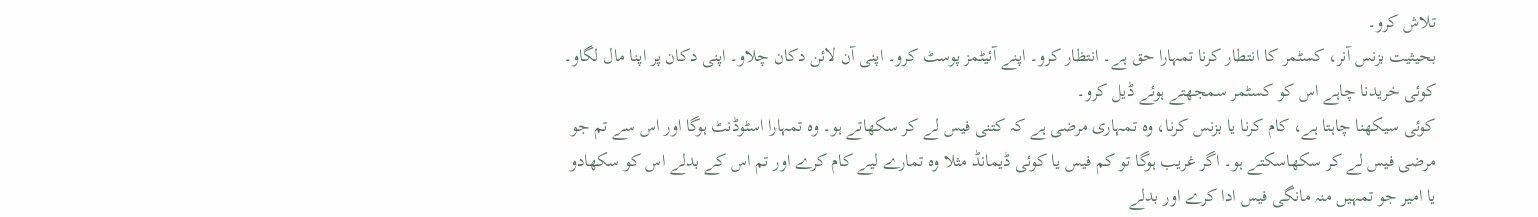تلاش کرو۔
بحیثیت بزنس آنر، کسٹمر کا انتطار کرنا تمہارا حق ہے۔ انتظار کرو۔ اپنے آئیٹمز پوسٹ کرو۔ اپنی آن لائن دکان چلاو۔ اپنی دکان پر اپنا مال لگاو۔ کوئی خریدنا چاہے اس کو کسٹمر سمجھتے ہوئے ڈیل کرو۔
کوئی سیکھنا چاہتا ہے، کام کرنا یا بزنس کرنا، وہ تمہاری مرضی ہے کہ کتنی فیس لے کر سکھاتے ہو۔ وہ تمہارا اسٹوڈنٹ ہوگا اور اس سے تم جو مرضی فیس لے کر سکھاسکتے ہو۔ اگر غریب ہوگا تو کم فیس یا کوئی ڈیمانڈ مثلا وہ تمارے لیے کام کرے اور تم اس کے بدلے اس کو سکھادو یا امیر جو تمہیں منہ مانگی فیس ادا کرے اور بدلے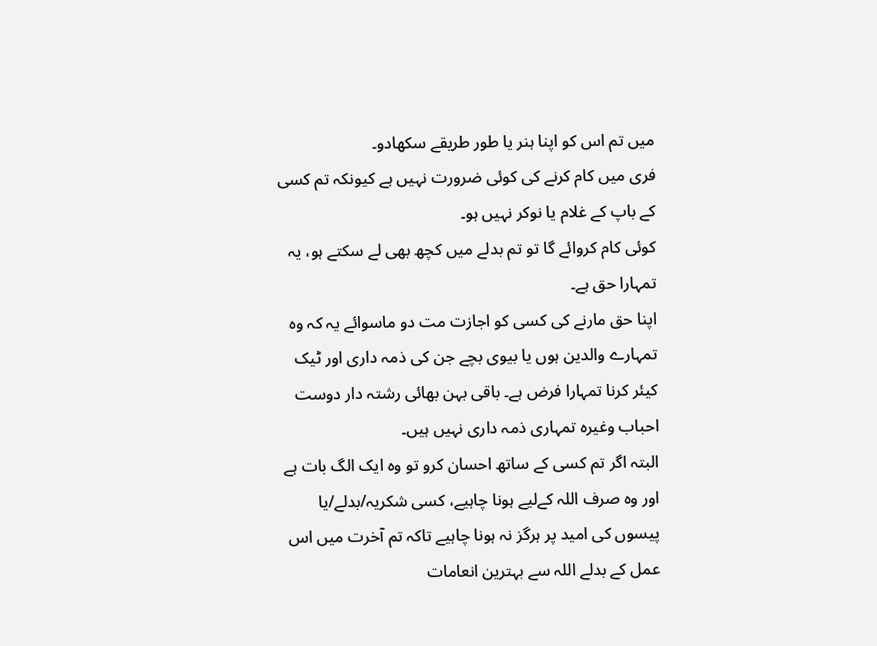میں تم اس کو اپنا ہنر یا طور طریقے سکھادو۔
فری میں کام کرنے کی کوئی ضرورت نہیں ہے کیونکہ تم کسی کے باپ کے غلام یا نوکر نہیں ہو۔
کوئی کام کروائے گا تو تم بدلے میں کچھ بھی لے سکتے ہو، یہ تمہارا حق ہے۔
اپنا حق مارنے کی کسی کو اجازت مت دو ماسوائے یہ کہ وہ تمہارے والدین ہوں یا بیوی بچے جن کی ذمہ داری اور ٹیک کیئر کرنا تمہارا فرض ہے۔ باقی بہن بھائی رشتہ دار دوست احباب وغیرہ تمہاری ذمہ داری نہیں ہیں۔
البتہ اگر تم کسی کے ساتھ احسان کرو تو وہ ایک الگ بات ہے اور وہ صرف اللہ کےلیے ہونا چاہیے، کسی شکریہ/بدلے/یا پیسوں کی امید پر ہرگز نہ ہونا چاہیے تاکہ تم آخرت میں اس عمل کے بدلے اللہ سے بہترین انعامات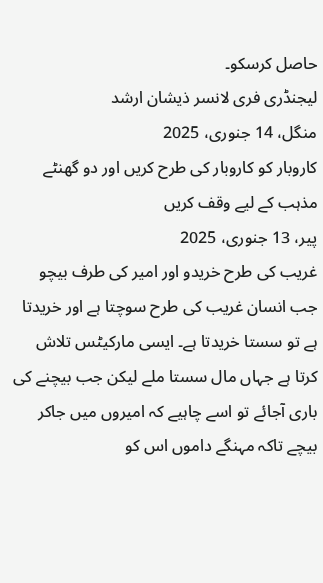حاصل کرسکو۔
لیجنڈری فری لانسر ذیشان ارشد
منگل، 14 جنوری، 2025
کاروبار کو کاروبار کی طرح کریں اور دو گھنٹے مذہب کے لیے وقف کریں
پیر، 13 جنوری، 2025
غریب کی طرح خریدو اور امیر کی طرف بیچو
جب انسان غریب کی طرح سوچتا ہے اور خریدتا ہے تو سستا خریدتا ہے۔ ایسی مارکیٹس تلاش کرتا ہے جہاں مال سستا ملے لیکن جب بیچنے کی باری آجائے تو اسے چاہیے کہ امیروں میں جاکر بیچے تاکہ مہنگے داموں اس کو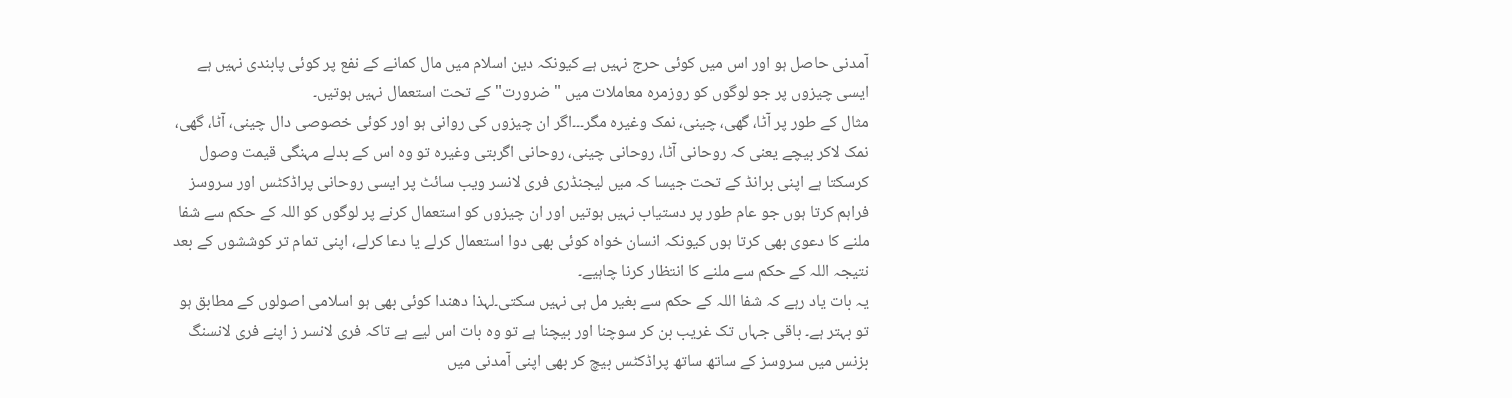آمدنی حاصل ہو اور اس میں کوئی حرج نہیں ہے کیونکہ دین اسلام میں مال کمانے کے نفع پر کوئی پابندی نہیں ہے ایسی چیزوں پر جو لوگوں کو روزمرہ معاملات میں "ضرورت" کے تحت استعمال نہیں ہوتیں۔
مثال کے طور پر آٹا، گھی، چینی، نمک وغیرہ مگر۔۔۔اگر ان چیزوں کی روانی ہو اور کوئی خصوصی دال چینی، آٹا، گھی، نمک لاکر بیچے یعنی کہ روحانی آٹا، روحانی چینی، روحانی اگربتی وغیرہ تو وہ اس کے بدلے مہنگی قیمت وصول کرسکتا ہے اپنی برانڈ کے تحت جیسا کہ میں لیجنڈری فری لانسر ویب سائٹ پر ایسی روحانی پراڈکٹس اور سروسز فراہم کرتا ہوں جو عام طور پر دستیاب نہیں ہوتیں اور ان چیزوں کو استعمال کرنے پر لوگوں کو اللہ کے حکم سے شفا ملنے کا دعوی بھی کرتا ہوں کیونکہ انسان خواہ کوئی بھی دوا استعمال کرلے یا دعا کرلے، اپنی تمام تر کوششوں کے بعد نتیجہ اللہ کے حکم سے ملنے کا انتظار کرنا چاہیے۔
یہ بات یاد رہے کہ شفا اللہ کے حکم سے بغیر مل ہی نہیں سکتی۔لہذا دھندا کوئی بھی ہو اسلامی اصولوں کے مطابق ہو تو بہتر ہے۔ باقی جہاں تک غریب بن کر سوچنا اور بیچنا ہے تو وہ بات اس لیے ہے تاکہ فری لانسر ز اپنے فری لانسنگ بزنس میں سروسز کے ساتھ ساتھ پراڈکٹس بیچ کر بھی اپنی آمدنی میں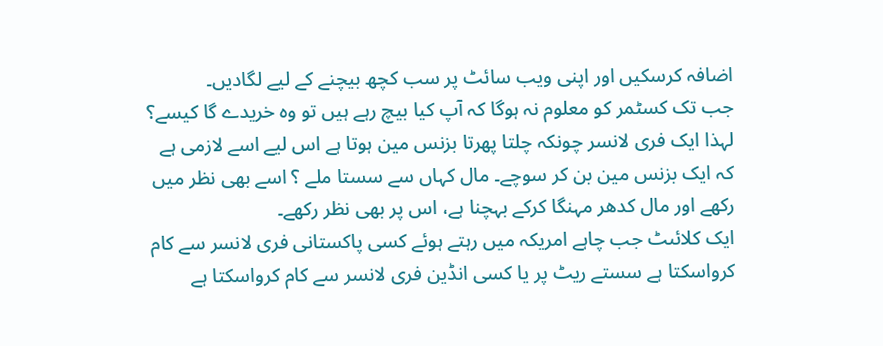اضافہ کرسکیں اور اپنی ویب سائٹ پر سب کچھ بیچنے کے لیے لگادیں۔
جب تک کسٹمر کو معلوم نہ ہوگا کہ آپ کیا بیچ رہے ہیں تو وہ خریدے گا کیسے؟
لہذا ایک فری لانسر چونکہ چلتا پھرتا بزنس مین ہوتا ہے اس لیے اسے لازمی ہے کہ ایک بزنس مین بن کر سوچے۔ مال کہاں سے سستا ملے ؟ اسے بھی نظر میں رکھے اور مال کدھر مہنگا کرکے بہچنا ہے، اس پر بھی نظر رکھے۔
ایک کلائںٹ جب چاہے امریکہ میں رہتے ہوئے کسی پاکستانی فری لانسر سے کام کرواسکتا ہے سستے ریٹ پر یا کسی انڈین فری لانسر سے کام کرواسکتا ہے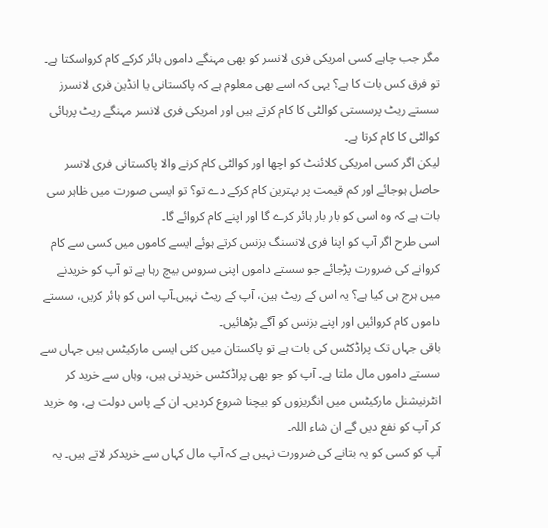مگر جب چاہے کسی امریکی فری لانسر کو بھی مہنگے داموں ہائر کرکے کام کرواسکتا ہے۔ تو فرق کس بات کا ہے؟ یہی کہ اسے بھی معلوم ہے کہ پاکستانی یا انڈین فری لانسرز سستے ریٹ پرسستی کوالٹی کا کام کرتے ہیں اور امریکی فری لانسر مہنگے ریٹ پرہائی کوالٹی کا کام کرتا ہے۔
لیکن اگر کسی امریکی کلائنٹ کو اچھا اور کوالٹی کام کرنے والا پاکستانی فری لانسر حاصل ہوجائے اور کم قیمت پر بہترین کام کرکے دے تو؟ تو ایسی صورت میں ظاہر سی بات ہے کہ وہ اسی کو بار بار ہائر کرے گا اور اپنے کام کروائے گا۔
اسی طرح اگر آپ کو اپنا فری لانسنگ بزنس کرتے ہوئے ایسے کاموں میں کسی سے کام کروانے کی ضرورت پڑجائے جو سستے داموں اپنی سروس بیچ رہا ہے تو آپ کو خریدنے میں ہرج ہی کیا ہے؟ یہ اس کے ریٹ ہین، آپ کے ریٹ نہیں۔آپ اس کو ہائر کریں، سستے داموں کام کروائیں اور اپنے بزنس کو آگے بڑھائیں۔
باقی جہاں تک پراڈکٹس کی بات ہے تو پاکستان میں کئی ایسی مارکیٹس ہیں جہاں سے سستے داموں مال ملتا ہے۔ آپ کو جو بھی پراڈکٹس خریدنی ہیں، وہاں سے خرید کر انٹرنیشنل مارکیٹس میں انگریزوں کو بیچنا شروع کردیں۔ ان کے پاس دولت ہے، وہ خرید کر آپ کو نفع دیں گے ان شاء اللہ۔
آپ کو کسی کو یہ بتانے کی ضرورت نہیں ہے کہ آپ مال کہاں سے خریدکر لاتے ہیں۔ یہ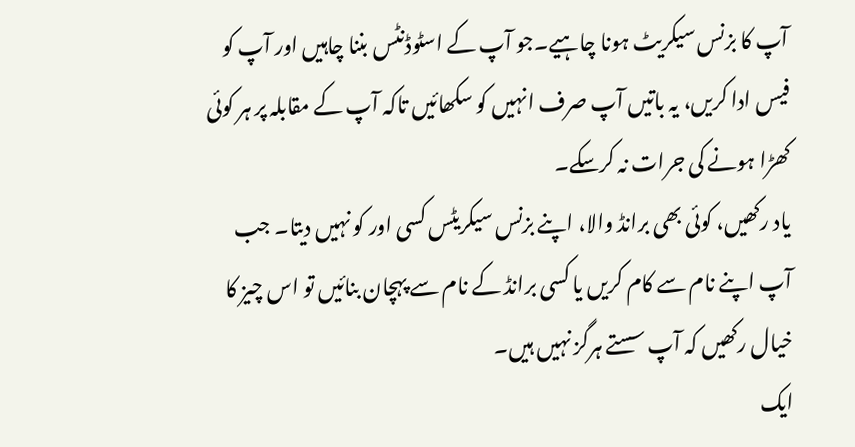آپ کا بزنس سیکریٹ ہونا چاہیے۔جو آپ کے اسٹوڈنٹس بننا چاہیں اور آپ کو فیس ادا کریں، یہ باتیں آپ صرف انہیں کو سکھائیں تاکہ آپ کے مقابلہ پر ہر کوئی کھڑا ہونے کی جرات نہ کرسکے۔
یاد رکھیں، کوئی بھی برانڈ والا، اپنے بزنس سیکریٹس کسی اور کو نہیں دیتا۔ جب آپ اپنے نام سے کام کریں یا کسی برانڈ کے نام سے پہچان بنائیں تو اس چیز کا خیال رکھیں کہ آپ سستے ہرگز نہیں ہیں۔
ایک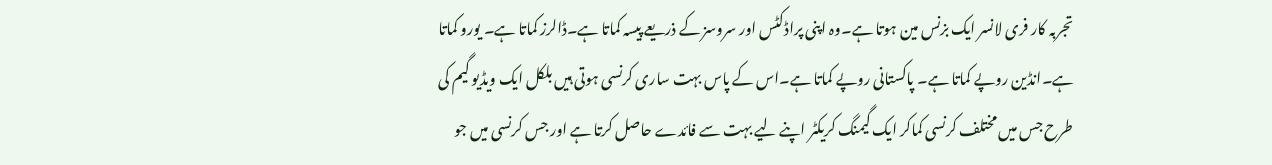تجربہ کار فری لانسر ایک بزنس مین ہوتا ہے۔وہ اپنی پراڈکٹس اور سروسز کے ذریعے پیسہ کماتا ہے۔ڈالرز کماتا ہے۔ یورو کماتا ہے۔انڈین روپے کماتا ہے۔ پاکستانی روپے کماتا ہے۔اس کے پاس بہت ساری کرنسی ہوتی ہیں بلکل ایک ویڈیو گیم کی طرح جس میں مختلف کرنسی کماکر ایک گیمنگ کریکٹر اپنے لیے بہت سے فائدے حاصل کرتا ہے اور جس کرنسی میں جو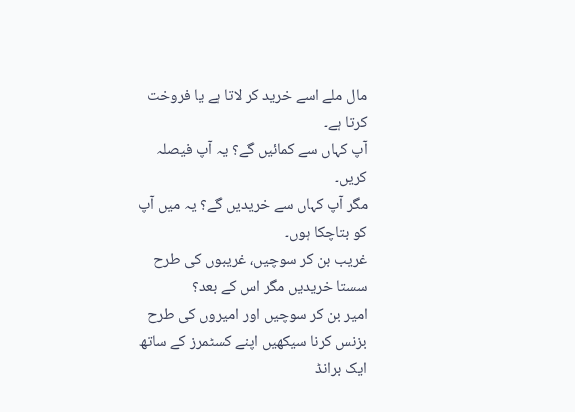مال ملے اسے خرید کر لاتا ہے یا فروخت کرتا ہے۔
آپ کہاں سے کمائیں گے؟ یہ آپ فیصلہ کریں۔
مگر آپ کہاں سے خریدیں گے؟ یہ میں آپ کو بتاچکا ہوں۔
غریب بن کر سوچیں، غریبوں کی طرح سستا خریدیں مگر اس کے بعد؟
امیر بن کر سوچیں اور امیروں کی طرح بزنس کرنا سیکھیں اپنے کسٹمرز کے ساتھ ایک برانڈ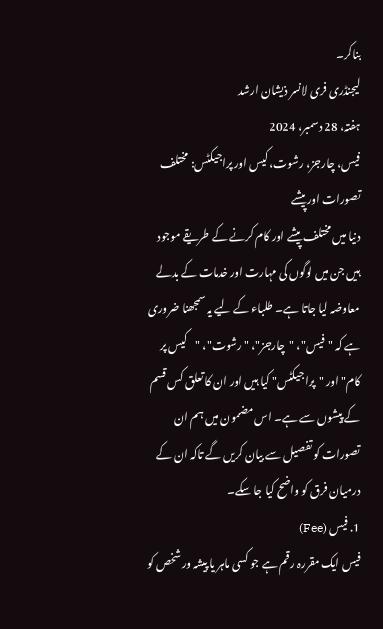بناکر۔
لیجنڈری فری لانسر ذیشان ارشد
ہفتہ، 28 دسمبر، 2024
فیس، چارجز، رشوت، کیس اور پراجیکٹس: مختلف تصورات اور پیشے
دنیا میں مختلف پیشے اور کام کرنے کے طریقے موجود ہیں جن میں لوگوں کی مہارت اور خدمات کے بدلے معاوضہ لیا جاتا ہے۔ طلباء کے لیے یہ سمجھنا ضروری ہے کہ "فیس"، "چارجز"، "رشوت"، "کیس پر کام" اور "پراجیکٹس" کیا ہیں اور ان کا تعلق کس قسم کے پیشوں سے ہے۔ اس مضمون میں ہم ان تصورات کو تفصیل سے بیان کریں گے تاکہ ان کے درمیان فرق کو واضح کیا جا سکے۔
1. فیس (Fee)
فیس ایک مقررہ رقم ہے جو کسی ماہر یا پیشہ ور شخص کو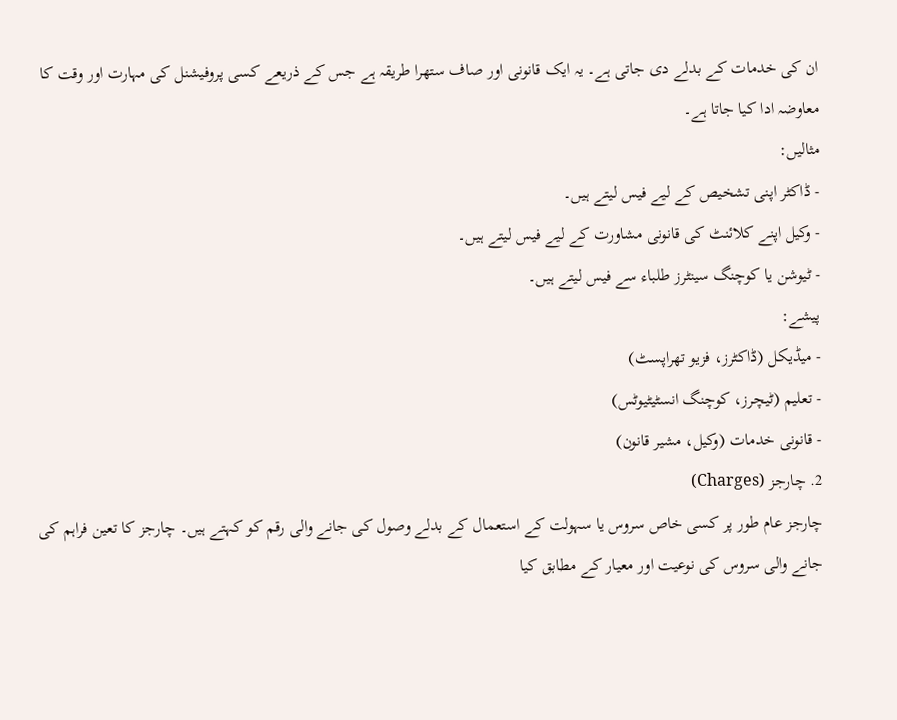ان کی خدمات کے بدلے دی جاتی ہے۔ یہ ایک قانونی اور صاف ستھرا طریقہ ہے جس کے ذریعے کسی پروفیشنل کی مہارت اور وقت کا معاوضہ ادا کیا جاتا ہے۔
مثالیں:
- ڈاکٹر اپنی تشخیص کے لیے فیس لیتے ہیں۔
- وکیل اپنے کلائنٹ کی قانونی مشاورت کے لیے فیس لیتے ہیں۔
- ٹیوشن یا کوچنگ سینٹرز طلباء سے فیس لیتے ہیں۔
پیشے:
- میڈیکل (ڈاکٹرز، فزیو تھراپسٹ)
- تعلیم (ٹیچرز، کوچنگ انسٹیٹیوٹس)
- قانونی خدمات (وکیل، مشیر قانون)
2. چارجز (Charges)
چارجز عام طور پر کسی خاص سروس یا سہولت کے استعمال کے بدلے وصول کی جانے والی رقم کو کہتے ہیں۔ چارجز کا تعین فراہم کی جانے والی سروس کی نوعیت اور معیار کے مطابق کیا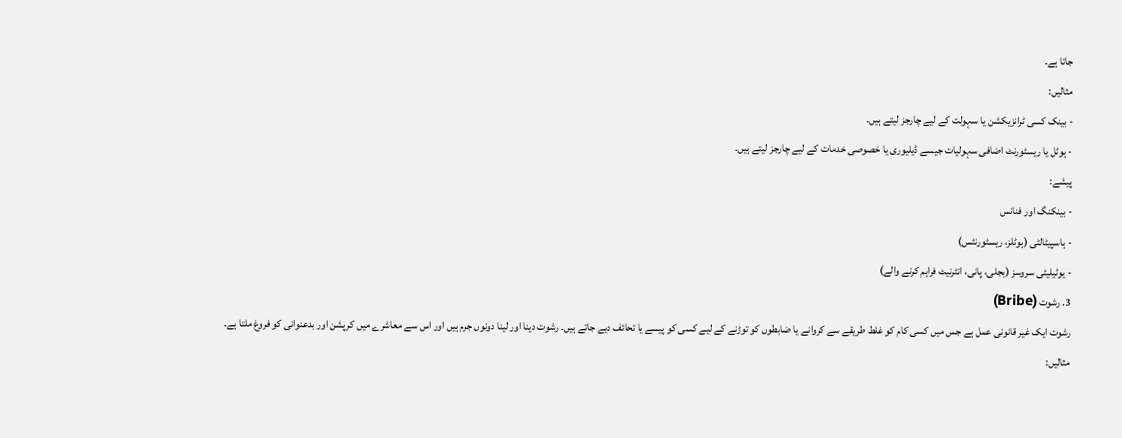جاتا ہے۔
مثالیں:
- بینک کسی ٹرانزیکشن یا سہولت کے لیے چارجز لیتے ہیں۔
- ہوٹل یا ریسٹورنٹ اضافی سہولیات جیسے ڈیلیوری یا خصوصی خدمات کے لیے چارجز لیتے ہیں۔
پیشے:
- بینکنگ اور فنانس
- ہاسپیٹالٹی (ہوٹلز، ریسٹورنٹس)
- یوٹیلیٹی سروسز (بجلی، پانی، انٹرنیٹ فراہم کرنے والے)
3. رشوت (Bribe)
رشوت ایک غیر قانونی عمل ہے جس میں کسی کام کو غلط طریقے سے کروانے یا ضابطوں کو توڑنے کے لیے کسی کو پیسے یا تحائف دیے جاتے ہیں۔ رشوت دینا اور لینا دونوں جرم ہیں اور اس سے معاشرے میں کرپشن اور بدعنوانی کو فروغ ملتا ہے۔
مثالیں: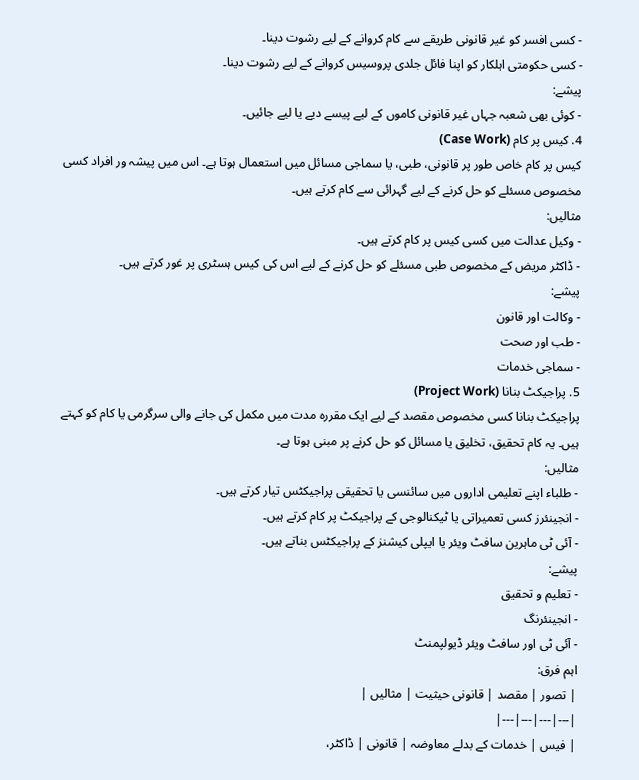- کسی افسر کو غیر قانونی طریقے سے کام کروانے کے لیے رشوت دینا۔
- کسی حکومتی اہلکار کو اپنا فائل جلدی پروسیس کروانے کے لیے رشوت دینا۔
پیشے:
- کوئی بھی شعبہ جہاں غیر قانونی کاموں کے لیے پیسے دیے یا لیے جائیں۔
4. کیس پر کام (Case Work)
کیس پر کام خاص طور پر قانونی، طبی، یا سماجی مسائل میں استعمال ہوتا ہے۔ اس میں پیشہ ور افراد کسی مخصوص مسئلے کو حل کرنے کے لیے گہرائی سے کام کرتے ہیں۔
مثالیں:
- وکیل عدالت میں کسی کیس پر کام کرتے ہیں۔
- ڈاکٹر مریض کے مخصوص طبی مسئلے کو حل کرنے کے لیے اس کی کیس ہسٹری پر غور کرتے ہیں۔
پیشے:
- وکالت اور قانون
- طب اور صحت
- سماجی خدمات
5. پراجیکٹ بنانا (Project Work)
پراجیکٹ بنانا کسی مخصوص مقصد کے لیے ایک مقررہ مدت میں مکمل کی جانے والی سرگرمی یا کام کو کہتے ہیں۔ یہ کام تحقیق، تخلیق یا مسائل کو حل کرنے پر مبنی ہوتا ہے۔
مثالیں:
- طلباء اپنے تعلیمی اداروں میں سائنسی یا تحقیقی پراجیکٹس تیار کرتے ہیں۔
- انجینئرز کسی تعمیراتی یا ٹیکنالوجی کے پراجیکٹ پر کام کرتے ہیں۔
- آئی ٹی ماہرین سافٹ ویئر یا ایپلی کیشنز کے پراجیکٹس بناتے ہیں۔
پیشے:
- تعلیم و تحقیق
- انجینئرنگ
- آئی ٹی اور سافٹ ویئر ڈیولپمنٹ
اہم فرق:
| تصور | مقصد | قانونی حیثیت | مثالیں |
|---|---|---|---|
| فیس | خدمات کے بدلے معاوضہ | قانونی | ڈاکٹر،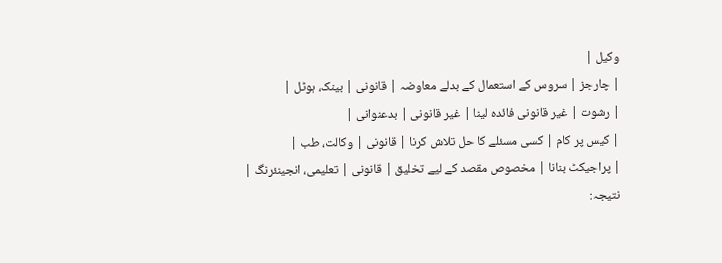وکیل |
| چارجز | سروس کے استعمال کے بدلے معاوضہ | قانونی | بینک، ہوٹل |
| رشوت | غیر قانونی فائدہ لینا | غیر قانونی | بدعنوانی |
| کیس پر کام | کسی مسئلے کا حل تلاش کرنا | قانونی | وکالت، طب |
| پراجیکٹ بنانا | مخصوص مقصد کے لیے تخلیق | قانونی | تعلیمی، انجینئرنگ |
نتیجہ: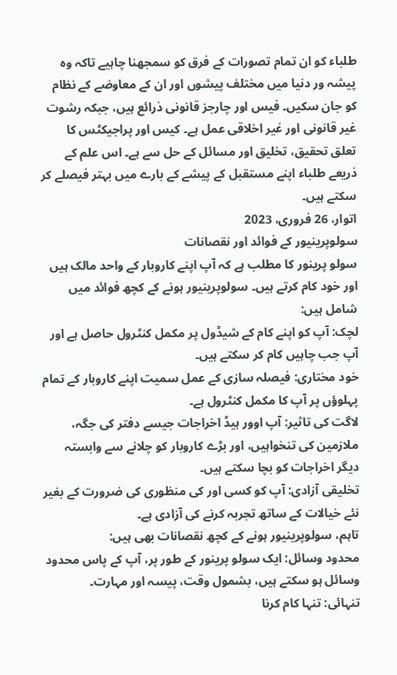طلباء کو ان تمام تصورات کے فرق کو سمجھنا چاہیے تاکہ وہ پیشہ ور دنیا میں مختلف پیشوں اور ان کے معاوضے کے نظام کو جان سکیں۔ فیس اور چارجز قانونی ذرائع ہیں، جبکہ رشوت غیر قانونی اور غیر اخلاقی عمل ہے۔ کیس اور پراجیکٹس کا تعلق تحقیق، تخلیق اور مسائل کے حل سے ہے۔ اس علم کے ذریعے طلباء اپنے مستقبل کے پیشے کے بارے میں بہتر فیصلے کر سکتے ہیں۔
اتوار، 26 فروری، 2023
سولوپرینیور کے فوائد اور نقصانات
سولو پرینور کا مطلب ہے کہ آپ اپنے کاروبار کے واحد مالک ہیں اور خود کام کرتے ہیں۔ سولوپرینیور ہونے کے کچھ فوائد میں شامل ہیں:
لچک: آپ کو اپنے کام کے شیڈول پر مکمل کنٹرول حاصل ہے اور آپ جب چاہیں کام کر سکتے ہیں۔
خود مختاری: فیصلہ سازی کے عمل سمیت اپنے کاروبار کے تمام پہلوؤں پر آپ کا مکمل کنٹرول ہے۔
لاگت کی تاثیر: آپ اوور ہیڈ اخراجات جیسے دفتر کی جگہ، ملازمین کی تنخواہیں، اور بڑے کاروبار کو چلانے سے وابستہ دیگر اخراجات کو بچا سکتے ہیں۔
تخلیقی آزادی: آپ کو کسی اور کی منظوری کی ضرورت کے بغیر نئے خیالات کے ساتھ تجربہ کرنے کی آزادی ہے۔
تاہم، سولوپرینیور ہونے کے کچھ نقصانات بھی ہیں:
محدود وسائل: ایک سولو پرینور کے طور پر، آپ کے پاس محدود وسائل ہو سکتے ہیں، بشمول وقت، پیسہ اور مہارت۔
تنہائی: تنہا کام کرنا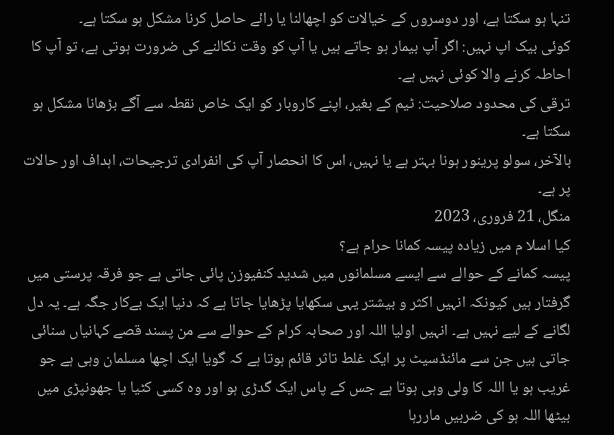تنہا ہو سکتا ہے، اور دوسروں کے خیالات کو اچھالنا یا رائے حاصل کرنا مشکل ہو سکتا ہے۔
کوئی بیک اپ نہیں: اگر آپ بیمار ہو جاتے ہیں یا آپ کو وقت نکالنے کی ضرورت ہوتی ہے، تو آپ کا احاطہ کرنے والا کوئی نہیں ہے۔
ترقی کی محدود صلاحیت: ٹیم کے بغیر، اپنے کاروبار کو ایک خاص نقطہ سے آگے بڑھانا مشکل ہو سکتا ہے۔
بالآخر، سولو پرینور ہونا بہتر ہے یا نہیں، اس کا انحصار آپ کی انفرادی ترجیحات، اہداف اور حالات پر ہے۔
منگل، 21 فروری، 2023
کیا اسلا م میں زیادہ پیسہ کمانا حرام ہے؟
پیسہ کمانے کے حوالے سے ایسے مسلمانوں میں شدید کنفیوزن پائی جاتی ہے جو فرقہ پرستی میں گرفتار ہیں کیونکہ انہیں اکثر و بیشتر یہی سکھایا پڑھایا جاتا ہے کہ دنیا ایک بےکار جگہ ہے۔ یہ دل لگانے کے لیے نہیں ہے۔ انہیں اولیا اللہ اور صحابہ کرام کے حوالے سے من پسند قصے کہانیاں سنائی جاتی ہیں جن سے مائنڈسیٹ پر ایک غلط تاثر قائم ہوتا ہے کہ گویا ایک اچھا مسلمان وہی ہے جو غریب ہو یا اللہ کا ولی وہی ہوتا ہے جس کے پاس ایک گدڑی ہو اور وہ کسی کٹیا یا جھونپڑی میں بیٹھا اللہ ہو کی ضربیں ماررہا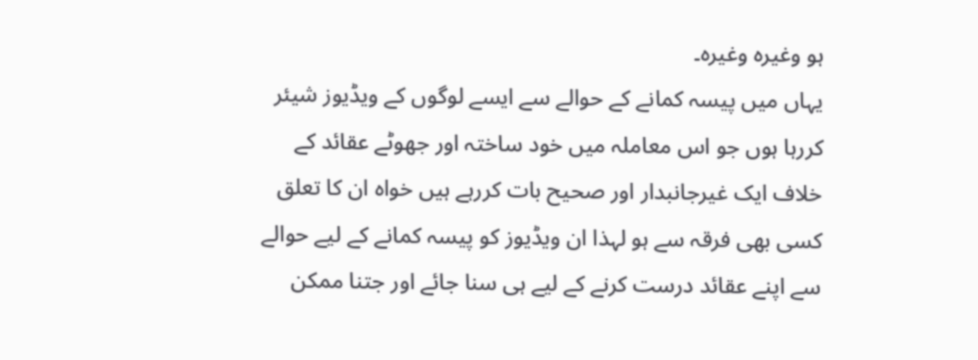ہو وغیرہ وغیرہ۔
یہاں میں پیسہ کمانے کے حوالے سے ایسے لوگوں کے ویڈیوز شیئر کررہا ہوں جو اس معاملہ میں خود ساختہ اور جھوٹے عقائد کے خلاف ایک غیرجانبدار اور صحیح بات کررہے ہیں خواہ ان کا تعلق کسی بھی فرقہ سے ہو لہذا ان ویڈیوز کو پیسہ کمانے کے لیے حوالے سے اپنے عقائد درست کرنے کے لیے ہی سنا جائے اور جتنا ممکن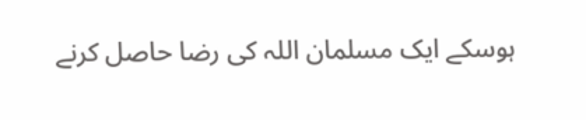ہوسکے ایک مسلمان اللہ کی رضا حاصل کرنے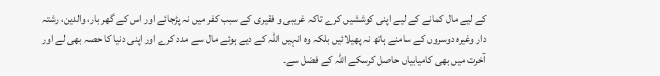کے لیے مال کمانے کے لیے اپنی کوششیں کرے تاکہ غریبی و فقیری کے سبب کفر میں نہ پڑجائے اور اس کے گھر بار، والدین، رشتہ دار وغیرہ دوسروں کے سامنے ہاتھ نہ پھیلائیں بلکہ وہ انہیں اللہ کے دیے ہوئے مال سے مدد کرے اور اپنی دنیا کا حصہ بھی لے اور آخرت میں بھی کامیابیاں حاصل کرسکے اللہ کے فضل سے۔